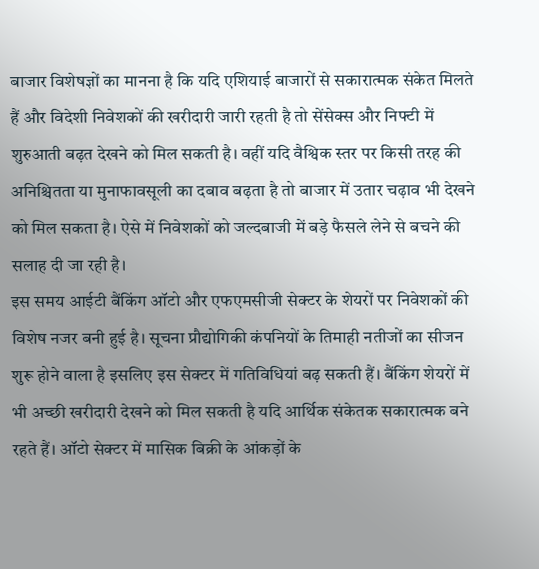बाजार विशेषज्ञों का मानना है कि यदि एशियाई बाजारों से सकारात्मक संकेत मिलते हैं और विदेशी निवेशकों की खरीदारी जारी रहती है तो सेंसेक्स और निफ्टी में शुरुआती बढ़त देखने को मिल सकती है। वहीं यदि वैश्विक स्तर पर किसी तरह की अनिश्चितता या मुनाफावसूली का दबाव बढ़ता है तो बाजार में उतार चढ़ाव भी देखने को मिल सकता है। ऐसे में निवेशकों को जल्दबाजी में बड़े फैसले लेने से बचने की सलाह दी जा रही है।
इस समय आईटी बैंकिंग ऑटो और एफएमसीजी सेक्टर के शेयरों पर निवेशकों की विशेष नजर बनी हुई है। सूचना प्रौद्योगिकी कंपनियों के तिमाही नतीजों का सीजन शुरू होने वाला है इसलिए इस सेक्टर में गतिविधियां बढ़ सकती हैं। बैंकिंग शेयरों में भी अच्छी खरीदारी देखने को मिल सकती है यदि आर्थिक संकेतक सकारात्मक बने रहते हैं। ऑटो सेक्टर में मासिक बिक्री के आंकड़ों के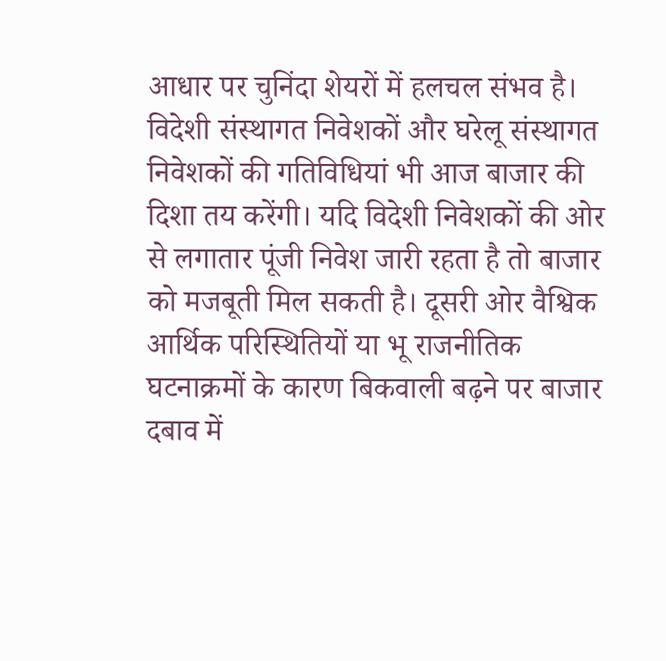आधार पर चुनिंदा शेयरों में हलचल संभव है।
विदेशी संस्थागत निवेशकों और घरेलू संस्थागत निवेशकों की गतिविधियां भी आज बाजार की दिशा तय करेंगी। यदि विदेशी निवेशकों की ओर से लगातार पूंजी निवेश जारी रहता है तो बाजार को मजबूती मिल सकती है। दूसरी ओर वैश्विक आर्थिक परिस्थितियों या भू राजनीतिक घटनाक्रमों के कारण बिकवाली बढ़ने पर बाजार दबाव में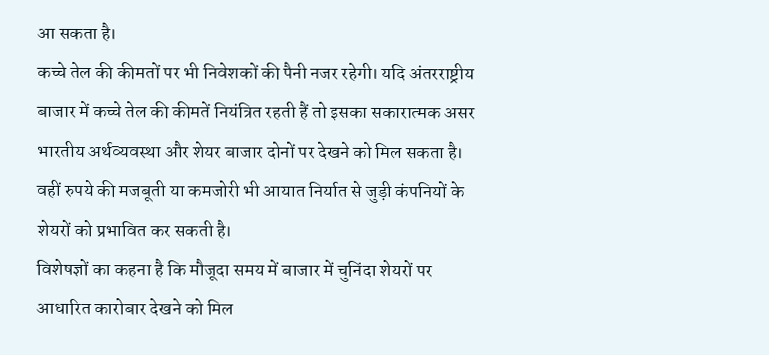आ सकता है।
कच्चे तेल की कीमतों पर भी निवेशकों की पैनी नजर रहेगी। यदि अंतरराष्ट्रीय बाजार में कच्चे तेल की कीमतें नियंत्रित रहती हैं तो इसका सकारात्मक असर भारतीय अर्थव्यवस्था और शेयर बाजार दोनों पर देखने को मिल सकता है। वहीं रुपये की मजबूती या कमजोरी भी आयात निर्यात से जुड़ी कंपनियों के शेयरों को प्रभावित कर सकती है।
विशेषज्ञों का कहना है कि मौजूदा समय में बाजार में चुनिंदा शेयरों पर आधारित कारोबार देखने को मिल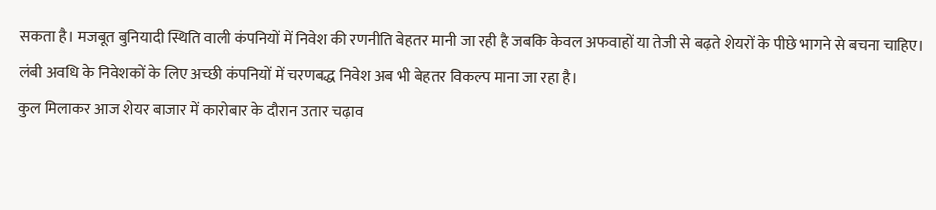सकता है। मजबूत बुनियादी स्थिति वाली कंपनियों में निवेश की रणनीति बेहतर मानी जा रही है जबकि केवल अफवाहों या तेजी से बढ़ते शेयरों के पीछे भागने से बचना चाहिए। लंबी अवधि के निवेशकों के लिए अच्छी कंपनियों में चरणबद्ध निवेश अब भी बेहतर विकल्प माना जा रहा है।
कुल मिलाकर आज शेयर बाजार में कारोबार के दौरान उतार चढ़ाव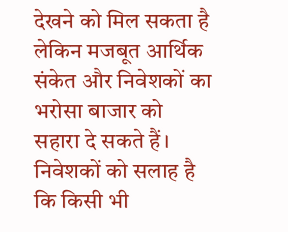देखने को मिल सकता है लेकिन मजबूत आर्थिक संकेत और निवेशकों का भरोसा बाजार को सहारा दे सकते हैं। निवेशकों को सलाह है कि किसी भी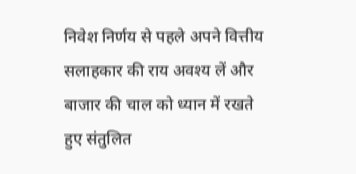निवेश निर्णय से पहले अपने वित्तीय सलाहकार की राय अवश्य लें और बाजार की चाल को ध्यान में रखते हुए संतुलित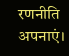रणनीति अपनाएं।